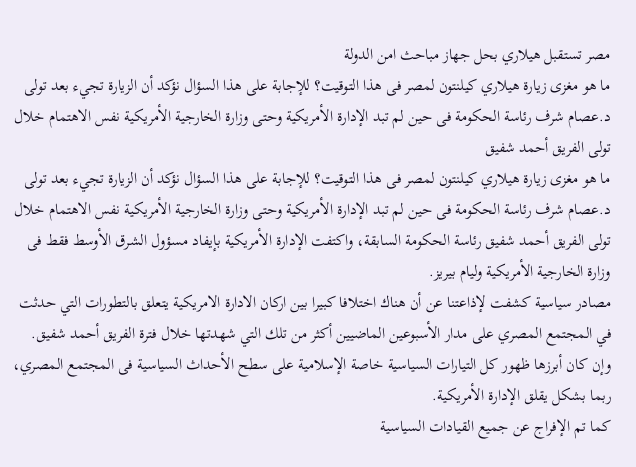مصر تستقبل هيلاري بحل جهاز مباحث امن الدولة
ما هو مغزى زيارة هيلاري كيلنتون لمصر فى هذا التوقيت؟ للإجابة على هذا السؤال نؤكد أن الزيارة تجيء بعد تولى د.عصام شرف رئاسة الحكومة فى حين لم تبد الإدارة الأمريكية وحتى وزارة الخارجية الأمريكية نفس الاهتمام خلال تولى الفريق أحمد شفيق
ما هو مغزى زيارة هيلاري كيلنتون لمصر فى هذا التوقيت؟ للإجابة على هذا السؤال نؤكد أن الزيارة تجيء بعد تولى د.عصام شرف رئاسة الحكومة فى حين لم تبد الإدارة الأمريكية وحتى وزارة الخارجية الأمريكية نفس الاهتمام خلال تولى الفريق أحمد شفيق رئاسة الحكومة السابقة، واكتفت الإدارة الأمريكية بإيفاد مسؤول الشرق الأوسط فقط فى وزارة الخارجية الأمريكية وليام بيريز.
مصادر سياسية كشفت لإذاعتنا عن أن هناك اختلافا كبيرا بين اركان الادارة الامريكية يتعلق بالتطورات التي حدثت في المجتمع المصري على مدار الأسبوعين الماضيين أكثر من تلك التي شهدتها خلال فترة الفريق أحمد شفيق. وإن كان أبرزها ظهور كل التيارات السياسية خاصة الإسلامية على سطح الأحداث السياسية فى المجتمع المصري، ربما بشكل يقلق الإدارة الأمريكية.
كما تم الإفراج عن جميع القيادات السياسية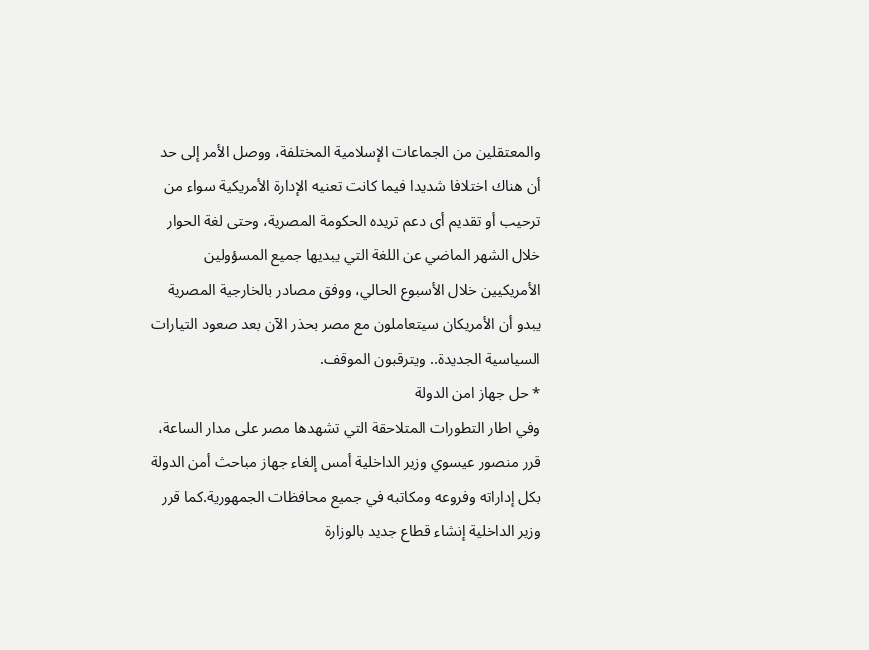والمعتقلين من الجماعات الإسلامية المختلفة، ووصل الأمر إلى حد أن هناك اختلافا شديدا فيما كانت تعنيه الإدارة الأمريكية سواء من ترحيب أو تقديم أى دعم تريده الحكومة المصرية، وحتى لغة الحوار خلال الشهر الماضي عن اللغة التي يبديها جميع المسؤولين الأمريكيين خلال الأسبوع الحالي، ووفق مصادر بالخارجية المصرية يبدو أن الأمريكان سيتعاملون مع مصر بحذر الآن بعد صعود التيارات السياسية الجديدة.. ويترقبون الموقف.
* حل جهاز امن الدولة
وفي اطار التطورات المتلاحقة التي تشهدها مصر على مدار الساعة، قرر منصور عيسوي وزير الداخلية أمس إلغاء جهاز مباحث أمن الدولة بكل إداراته وفروعه ومكاتبه في جميع محافظات الجمهورية.كما قرر وزير الداخلية إنشاء قطاع جديد بالوزارة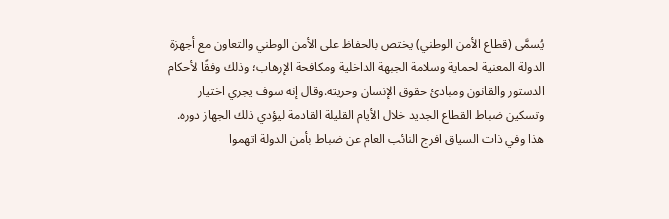يُسمَّى (قطاع الأمن الوطني) يختص بالحفاظ على الأمن الوطني والتعاون مع أجهزة الدولة المعنية لحماية وسلامة الجبهة الداخلية ومكافحة الإرهاب؛ وذلك وفقًا لأحكام الدستور والقانون ومبادئ حقوق الإنسان وحريته.وقال إنه سوف يجري اختيار وتسكين ضباط القطاع الجديد خلال الأيام القليلة القادمة ليؤدي ذلك الجهاز دوره.
هذا وفي ذات السياق افرج النائب العام عن ضباط بأمن الدولة اتهموا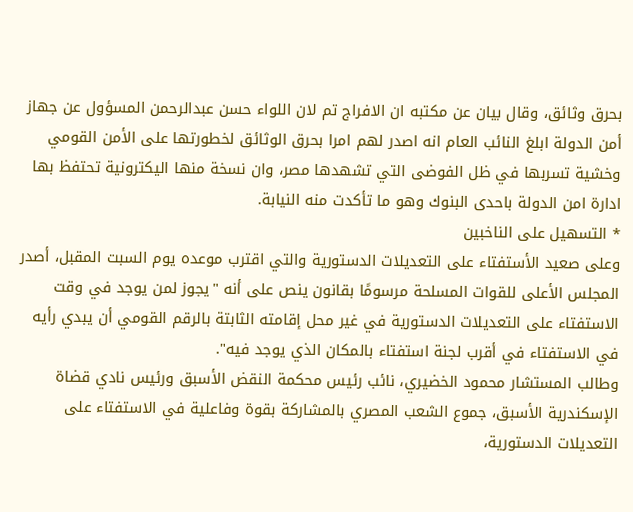بحرق وثائق، وقال بيان عن مكتبه ان الافراج تم لان اللواء حسن عبدالرحمن المسؤول عن جهاز أمن الدولة ابلغ النائب العام انه اصدر لهم امرا بحرق الوثائق لخطورتها على الأمن القومي وخشية تسربها في ظل الفوضى التي تشهدها مصر، وان نسخة منها اليكترونية تحتفظ بها ادارة امن الدولة باحدى البنوك وهو ما تأكدت منه النيابة.
* التسهيل على الناخبين
وعلى صعيد الأستفتاء على التعديلات الدستورية والتي اقترب موعده يوم السبت المقبل، أصدر المجلس الأعلى للقوات المسلحة مرسومًا بقانون ينص على أنه "يجوز لمن يوجد في وقت الاستفتاء على التعديلات الدستورية في غير محل إقامته الثابتة بالرقم القومي أن يبدي رأيه في الاستفتاء في أقرب لجنة استفتاء بالمكان الذي يوجد فيه".
وطالب المستشار محمود الخضيري، نائب رئيس محكمة النقض الأسبق ورئيس نادي قضاة الإسكندرية الأسبق، جموع الشعب المصري بالمشاركة بقوة وفاعلية في الاستفتاء على التعديلات الدستورية،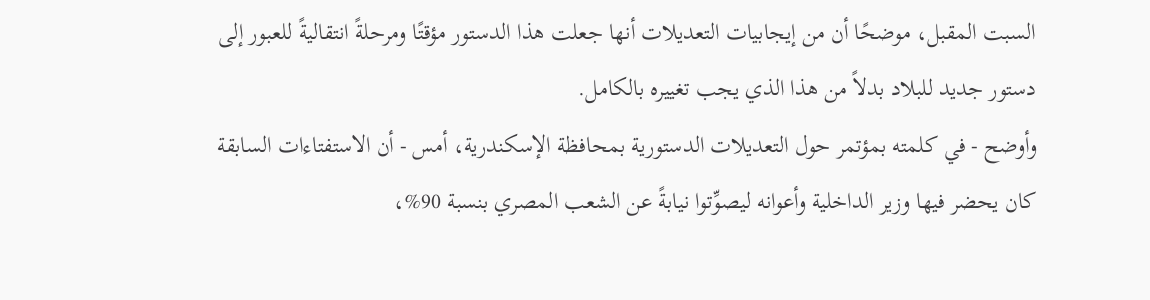السبت المقبل، موضحًا أن من إيجابيات التعديلات أنها جعلت هذا الدستور مؤقتًا ومرحلةً انتقاليةً للعبور إلى دستور جديد للبلاد بدلاً من هذا الذي يجب تغييره بالكامل.
وأوضح - في كلمته بمؤتمر حول التعديلات الدستورية بمحافظة الإسكندرية، أمس - أن الاستفتاءات السابقة كان يحضر فيها وزير الداخلية وأعوانه ليصوِّتوا نيابةً عن الشعب المصري بنسبة 90%،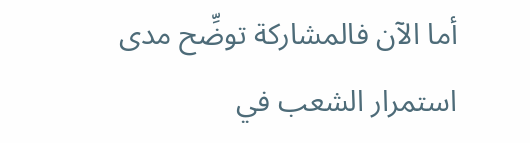أما الآن فالمشاركة توضِّح مدى استمرار الشعب في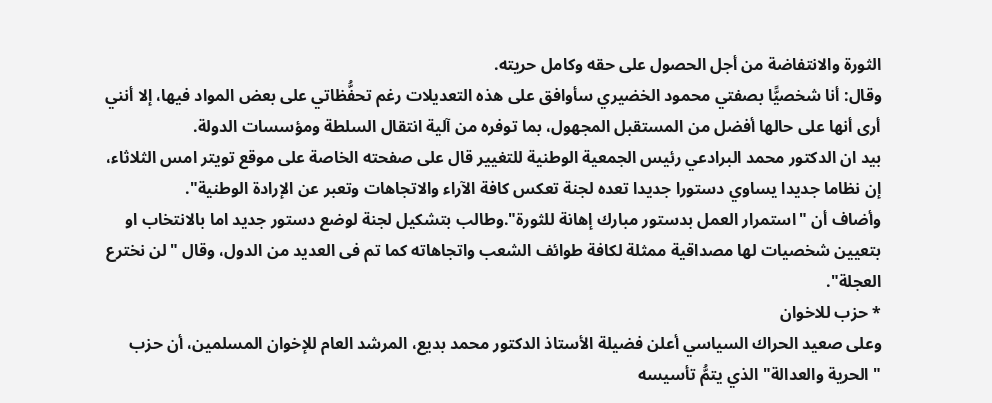الثورة والانتفاضة من أجل الحصول على حقه وكامل حريته.
وقال: أنا شخصيًّا بصفتي محمود الخضيري سأوافق على هذه التعديلات رغم تحفُّظاتي على بعض المواد فيها، إلا أنني أرى أنها على حالها أفضل من المستقبل المجهول، بما توفره من آلية انتقال السلطة ومؤسسات الدولة.
بيد ان الدكتور محمد البرادعي رئيس الجمعية الوطنية للتغيير قال على صفحته الخاصة على موقع تويتر امس الثلاثاء، إن نظاما جديدا يساوي دستورا جديدا تعده لجنة تعكس كافة الآراء والاتجاهات وتعبر عن الإرادة الوطنية".
وأضاف أن "استمرار العمل بدستور مبارك إهانة للثورة".وطالب بتشكيل لجنة لوضع دستور جديد اما بالانتخاب او بتعيين شخصيات لها مصداقية ممثلة لكافة طوائف الشعب واتجاهاته كما تم فى العديد من الدول، وقال "لن نخترع العجلة".
* حزب للاخوان
وعلى صعيد الحراك السياسي أعلن فضيلة الأستاذ الدكتور محمد بديع، المرشد العام للإخوان المسلمين، أن حزب "الحرية والعدالة" الذي يتمُّ تأسيسه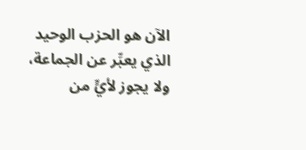الآن هو الحزب الوحيد الذي يعبِّر عن الجماعة، ولا يجوز لأيٍّ من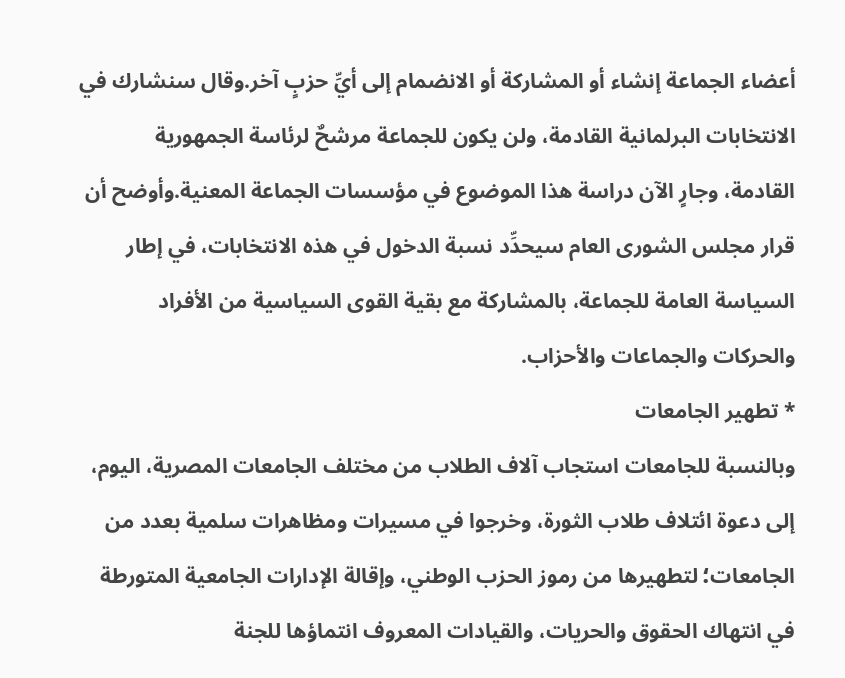أعضاء الجماعة إنشاء أو المشاركة أو الانضمام إلى أيِّ حزبٍ آخر.وقال سنشارك في الانتخابات البرلمانية القادمة، ولن يكون للجماعة مرشحٌ لرئاسة الجمهورية القادمة، وجارٍ الآن دراسة هذا الموضوع في مؤسسات الجماعة المعنية.وأوضح أن قرار مجلس الشورى العام سيحدِّد نسبة الدخول في هذه الانتخابات، في إطار السياسة العامة للجماعة، بالمشاركة مع بقية القوى السياسية من الأفراد والحركات والجماعات والأحزاب.
* تطهير الجامعات
وبالنسبة للجامعات استجاب آلاف الطلاب من مختلف الجامعات المصرية، اليوم، إلى دعوة ائتلاف طلاب الثورة، وخرجوا في مسيرات ومظاهرات سلمية بعدد من الجامعات؛ لتطهيرها من رموز الحزب الوطني، وإقالة الإدارات الجامعية المتورطة في انتهاك الحقوق والحريات، والقيادات المعروف انتماؤها للجنة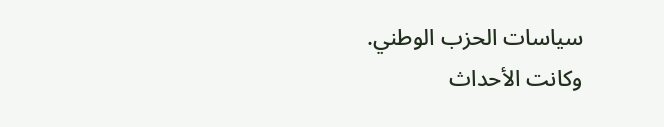سياسات الحزب الوطني.
وكانت الأحداث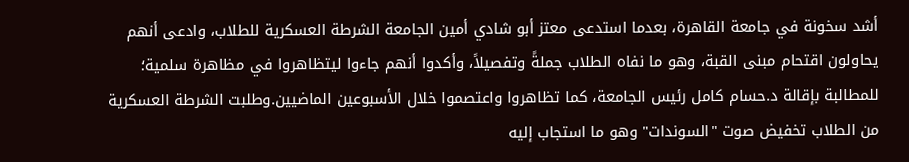أشد سخونة في جامعة القاهرة، بعدما استدعى معتز أبو شادي أمين الجامعة الشرطة العسكرية للطلاب، وادعى أنهم يحاولون اقتحام مبنى القبة، وهو ما نفاه الطلاب جملةً وتفصيلاً، وأكدوا أنهم جاءوا ليتظاهروا في مظاهرة سلمية؛ للمطالبة بإقالة د.حسام كامل رئيس الجامعة، كما تظاهروا واعتصموا خلال الأسبوعين الماضيين.وطلبت الشرطة العسكرية من الطلاب تخفيض صوت "السوندات" وهو ما استجاب إليه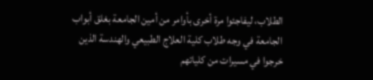الطلاب، ليفاجئوا مرة أخرى بأوامر من أمين الجامعة بغلق أبواب الجامعة في وجه طلاب كلية العلاج الطبيعي والهندسة الذين خرجوا في مسيرات من كلياتهم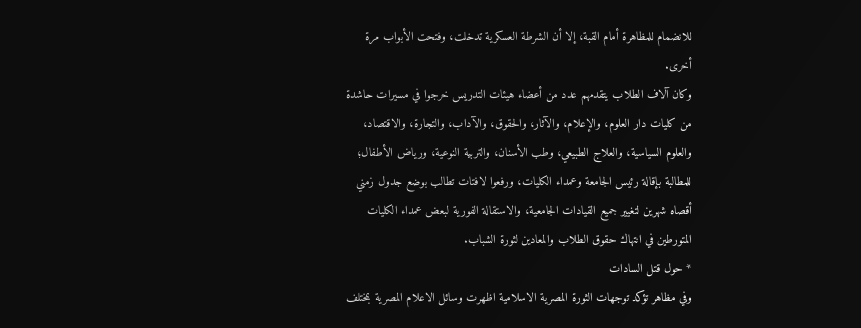للانضمام للمظاهرة أمام القبة، إلا أن الشرطة العسكرية تدخلت، وفتحت الأبواب مرة أخرى.
وكان آلاف الطلاب يتقدمهم عدد من أعضاء هيئات التدريس خرجوا في مسيرات حاشدة من كليات دار العلوم، والإعلام، والآثار، والحقوق، والآداب، والتجارة، والاقتصاد، والعلوم السياسية، والعلاج الطبيعي، وطب الأسنان، والتربية النوعية، ورياض الأطفال؛ للمطالبة بإقالة رئيس الجامعة وعمداء الكليات، ورفعوا لافتات تطالب بوضع جدول زمني أقصاه شهرين لتغيير جميع القيادات الجامعية، والاستقالة الفورية لبعض عمداء الكليات المتورطين في انتهاك حقوق الطلاب والمعادين لثورة الشباب.
* حول قتل السادات
وفي مظاهر تؤكد توجهات الثورة المصرية الاسلامية اظهرت وسائل الاعلام المصرية بمختلف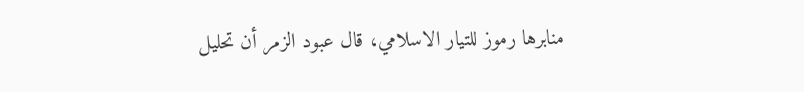منابرها رموز للتيار الاسلامي، قال عبود الزمر أن تحليل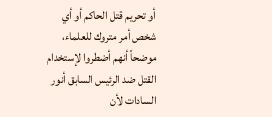أو تحريم قتل الحاكم أو أي شخص أمر متروك للعلماء، موضحاً أنهم أضطروا لإستخدام القتل ضد الرئيس السابق أنور السادات لأن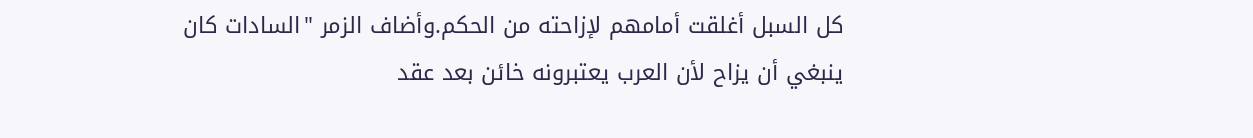كل السبل أغلقت أمامهم لإزاحته من الحكم.وأضاف الزمر "السادات كان ينبغي أن يزاح لأن العرب يعتبرونه خائن بعد عقد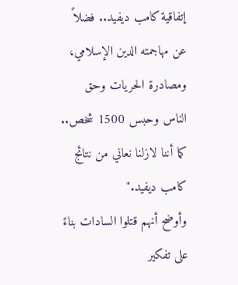إتفاقية كامب ديفيد.. فضلاً عن مهاجمته الدين الإسلامي، ومصادرة الحريات وحق الناس وحبس 1500 شخص.. كما أننا لازلنا نعاني من نتائج كامب ديفيد."
وأوضح أنهم قتلوا السادات بناءً على تفكير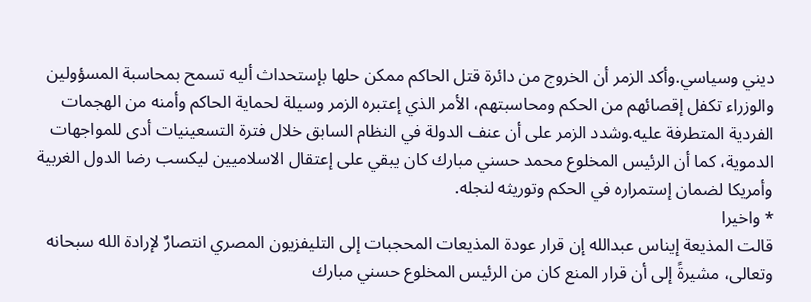ديني وسياسي.وأكد الزمر أن الخروج من دائرة قتل الحاكم ممكن حلها بإستحداث أليه تسمح بمحاسبة المسؤولين والوزراء تكفل إقصائهم من الحكم ومحاسبتهم، الأمر الذي إعتبره الزمر وسيلة لحماية الحاكم وأمنه من الهجمات الفردية المتطرفة عليه.وشدد الزمر على أن عنف الدولة في النظام السابق خلال فترة التسعينيات أدى للمواجهات الدموية، كما أن الرئيس المخلوع محمد حسني مبارك كان يبقي على إعتقال الاسلاميين ليكسب رضا الدول الغربية وأمريكا لضمان إستمراره في الحكم وتوريثه لنجله.
* واخيرا
قالت المذيعة إيناس عبدالله إن قرار عودة المذيعات المحجبات إلى التليفزيون المصري انتصارٌ لإرادة الله سبحانه وتعالى، مشيرةً إلى أن قرار المنع كان من الرئيس المخلوع حسني مبارك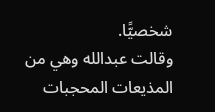شخصيًّا.
وقالت عبدالله وهي من المذيعات المحجبات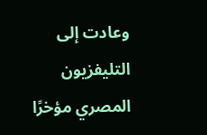وعادت إلى التليفزيون المصري مؤخرًا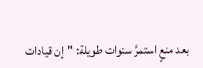بعد منعٍ استمرَّ سنوات طويلة: "إن قيادات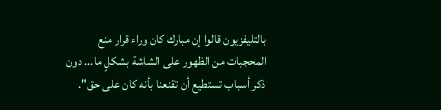بالتليفزيون قالوا إن مبارك كان وراء قرار منع المحجبات من الظهور على الشاشة بشكلٍ ما... دون ذكر أسباب تستطيع أن تقنعنا بأنه كان على حق".